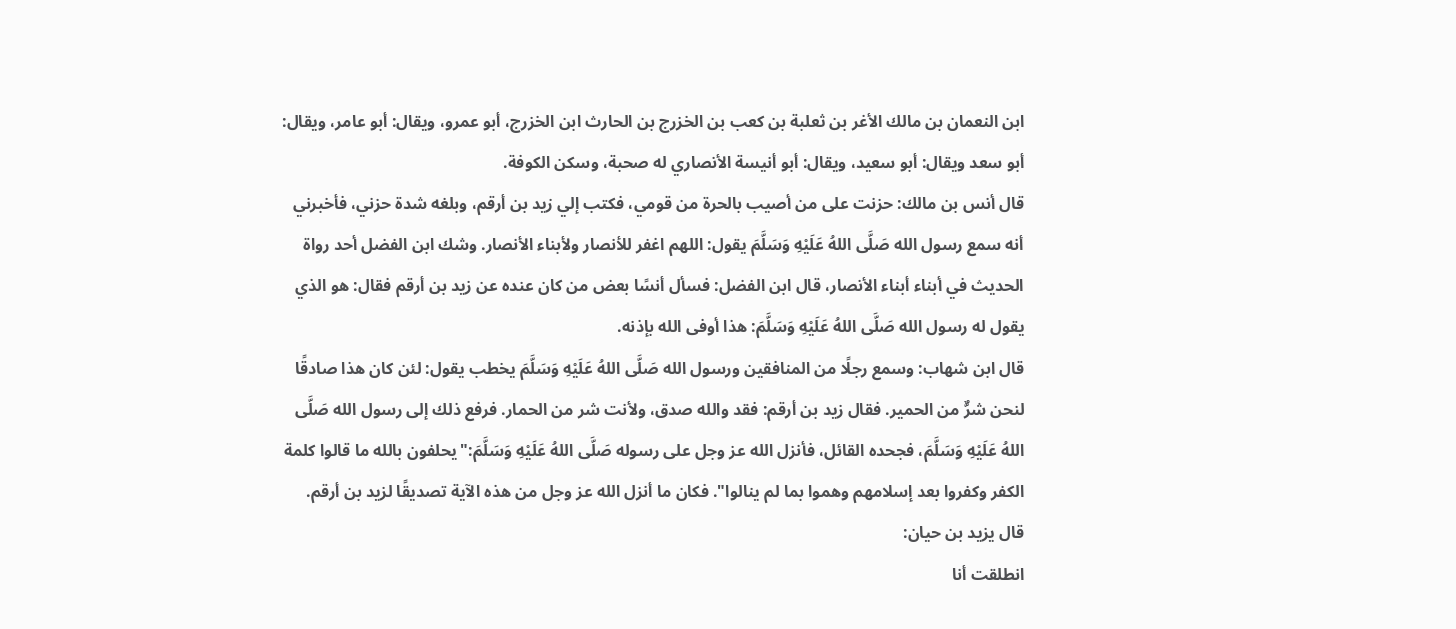ابن النعمان بن مالك الأغر بن ثعلبة بن كعب بن الخزرج بن الحارث ابن الخزرج، أبو عمرو، ويقال: أبو عامر، ويقال: أبو سعد ويقال: أبو سعيد، ويقال: أبو أنيسة الأنصاري له صحبة، وسكن الكوفة.
قال أنس بن مالك: حزنت على من أصيب بالحرة من قومي، فكتب إلي زيد بن أرقم، وبلغه شدة حزني، فأخبرني أنه سمع رسول الله صَلَّى اللهُ عَلَيْهِ وَسَلَّمَ يقول: اللهم اغفر للأنصار ولأبناء الأنصار. وشك ابن الفضل أحد رواة الحديث في أبناء أبناء الأنصار، قال ابن الفضل: فسأل أنسًا بعض من كان عنده عن زيد بن أرقم فقال: هو الذي يقول له رسول الله صَلَّى اللهُ عَلَيْهِ وَسَلَّمَ: هذا أوفى الله بإذنه.
قال ابن شهاب: وسمع رجلًا من المنافقين ورسول الله صَلَّى اللهُ عَلَيْهِ وَسَلَّمَ يخطب يقول: لئن كان هذا صادقًا لنحن شرٌّ من الحمير. فقال زيد بن أرقم: فقد والله صدق، ولأنت شر من الحمار. فرفع ذلك إلى رسول الله صَلَّى اللهُ عَلَيْهِ وَسَلَّمَ، فجحده القائل، فأنزل الله عز وجل على رسوله صَلَّى اللهُ عَلَيْهِ وَسَلَّمَ:"يحلفون بالله ما قالوا كلمة الكفر وكفروا بعد إسلامهم وهموا بما لم ينالوا". فكان ما أنزل الله عز وجل من هذه الآية تصديقًا لزيد بن أرقم.
قال يزيد بن حيان:
انطلقت أنا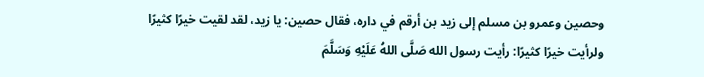وحصين وعمرو بن مسلم إلى زيد بن أرقم في داره، فقال حصين: يا زيد، لقد لقيت خيرًا كثيرًا ولرأيت خيرًا كثيرًا: رأيت رسول الله صَلَّى اللهُ عَلَيْهِ وَسَلَّمَ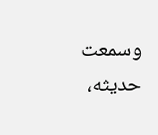وسمعت حديثه،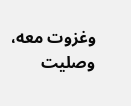وغزوت معه، وصليت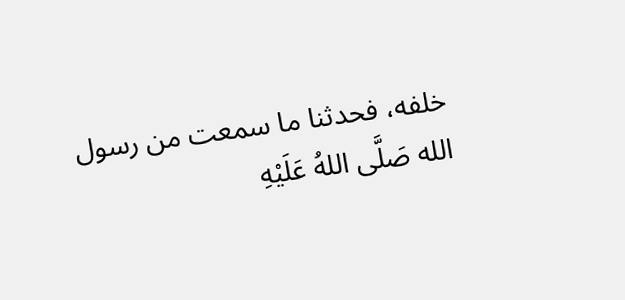خلفه، فحدثنا ما سمعت من رسول الله صَلَّى اللهُ عَلَيْهِ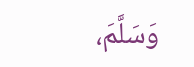وَسَلَّمَ،